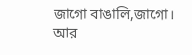জাগো বাঙালি,জাগো। আর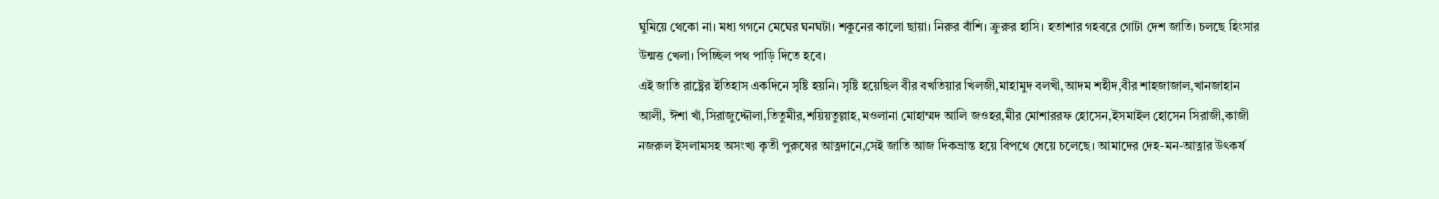ঘুমিয়ে থেকো না। মধ্য গগনে মেঘের ঘনঘটা। শকুনের কালো ছায়া। নিরুর বাঁশি। ক্রুরুর হাসি। হতাশার গহবরে গোটা দেশ জাতি। চলছে হিংসার উন্মত্ত খেলা। পিচ্ছিল পথ পাড়ি দিতে হবে।
এই জাতি রাষ্ট্রের ইতিহাস একদিনে সৃষ্টি হয়নি। সৃষ্টি হয়েছিল বীর বখতিয়ার খিলজী,মাহামুদ বলখী,আদম শহীদ,বীর শাহজাজাল,খানজাহান আলী, ঈশা খাঁ,সিরাজুদ্দৌলা,তিতুমীর,শয়িয়তুল্লাহ,মওলানা মোহাম্মদ আলি জওহর,মীর মোশাররফ হোসেন,ইসমাইল হোসেন সিরাজী,কাজী নজরুল ইসলামসহ অসংখ্য কৃতী পুরুষের আত্নদানে,সেই জাতি আজ দিকভ্রান্ত হয়ে বিপথে ধেয়ে চলেছে। আমাদের দেহ-মন-আত্নার উৎকর্ষ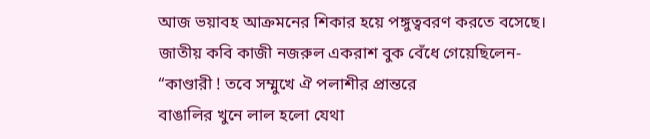আজ ভয়াবহ আক্রমনের শিকার হয়ে পঙ্গুত্ববরণ করতে বসেছে।
জাতীয় কবি কাজী নজরুল একরাশ বুক বেঁধে গেয়েছিলেন-
“কাণ্ডারী ! তবে সম্মুখে ঐ পলাশীর প্রান্তরে
বাঙালির খুনে লাল হলো যেথা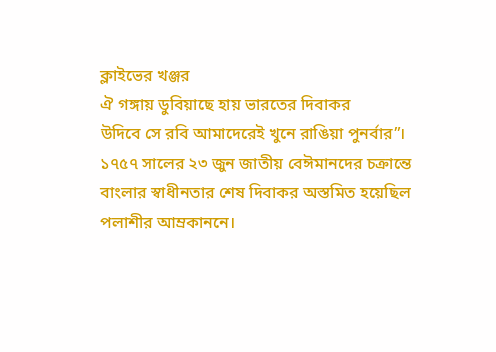ক্লাইভের খঞ্জর
ঐ গঙ্গায় ডুবিয়াছে হায় ভারতের দিবাকর
উদিবে সে রবি আমাদেরেই খুনে রাঙিয়া পুনর্বার”।
১৭৫৭ সালের ২৩ জুন জাতীয় বেঈমানদের চক্রান্তে বাংলার স্বাধীনতার শেষ দিবাকর অস্তমিত হয়েছিল পলাশীর আম্রকাননে।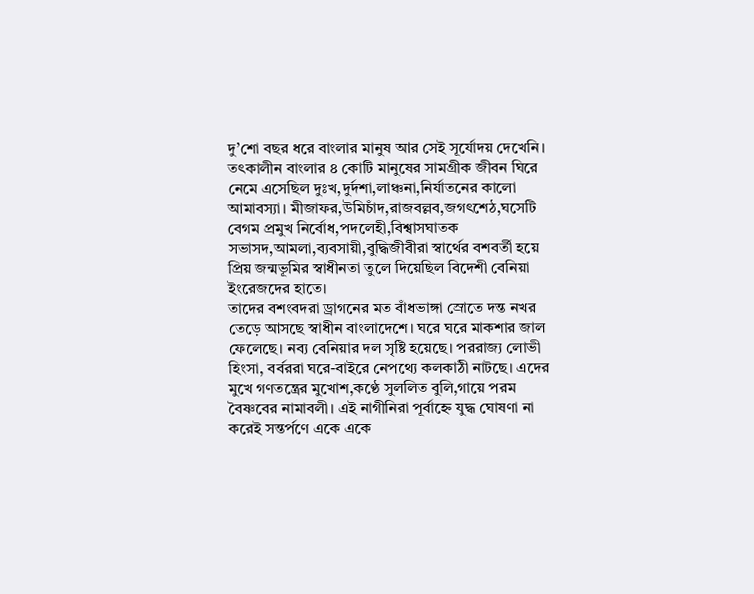দু’শো বছর ধরে বাংলার মানুষ আর সেই সূর্যোদয় দেখেনি। তৎকালীন বাংলার ৪ কোটি মানুষের সামগ্রীক জীবন ঘিরে নেমে এসেছিল দুঃখ,দুর্দশা,লাঞ্চনা,নির্যাতনের কালো আমাবস্যা। মীজাফর,উমিচাঁদ,রাজবল্লব,জগৎশেঠ,ঘসেটি বেগম প্রমুখ নির্বোধ,পদলেহী,বিশ্বাসঘাতক সভাসদ,আমলা,ব্যবসায়ী,বুদ্ধিজীবীরা স্বার্থের বশবর্তী হয়ে প্রিয় জন্মভূমির স্বাধীনতা তুলে দিয়েছিল বিদেশী বেনিয়া ইংরেজদের হাতে।
তাদের বশংবদরা ড্রাগনের মত বাঁধভাঙ্গা স্রোতে দন্ত নখর তেড়ে আসছে স্বাধীন বাংলাদেশে। ঘরে ঘরে মাকশার জাল ফেলেছে। নব্য বেনিয়ার দল সৃষ্টি হয়েছে। পররাজ্য লোভী হিংসা, বর্বররা ঘরে-বাইরে নেপথ্যে কলকাঠী নাটছে। এদের মুখে গণতন্ত্রের মুখোশ,কণ্ঠে সুললিত বুলি,গায়ে পরম বৈষ্ণবের নামাবলী। এই নাগীনিরা পূর্বাহ্নে যুদ্ধ ঘোষণা না করেই সন্তর্পণে একে একে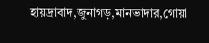হায়দ্রাবাদ,জুনাগড়,মানভাদার,গোয়া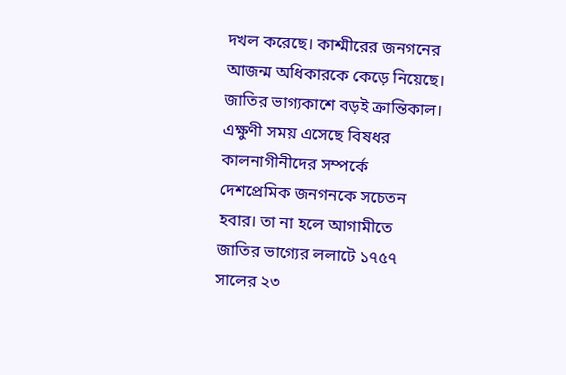দখল করেছে। কাশ্মীরের জনগনের আজন্ম অধিকারকে কেড়ে নিয়েছে। জাতির ভাগ্যকাশে বড়ই ক্রান্তিকাল।
এক্ষুণী সময় এসেছে বিষধর কালনাগীনীদের সম্পর্কে দেশপ্রেমিক জনগনকে সচেতন হবার। তা না হলে আগামীতে জাতির ভাগ্যের ললাটে ১৭৫৭ সালের ২৩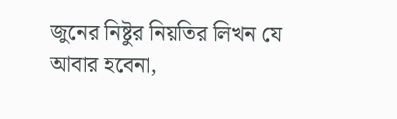জুনের নিষ্টুর নিয়তির লিখন যে আবার হবেনা,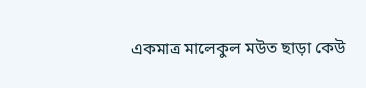একমাত্র মালেকুল মউত ছাড়া কেউ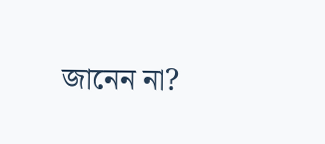জানেন না?